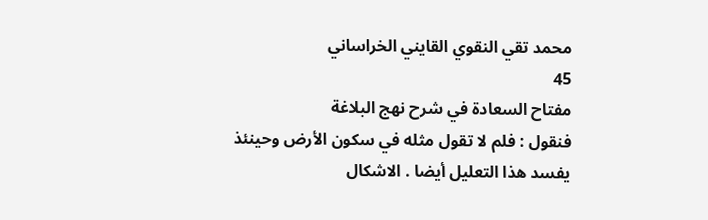محمد تقي النقوي القايني الخراساني
45
مفتاح السعادة في شرح نهج البلاغة
فنقول : فلم لا تقول مثله في سكون الأرض وحينئذ يفسد هذا التعليل أيضا . الاشكال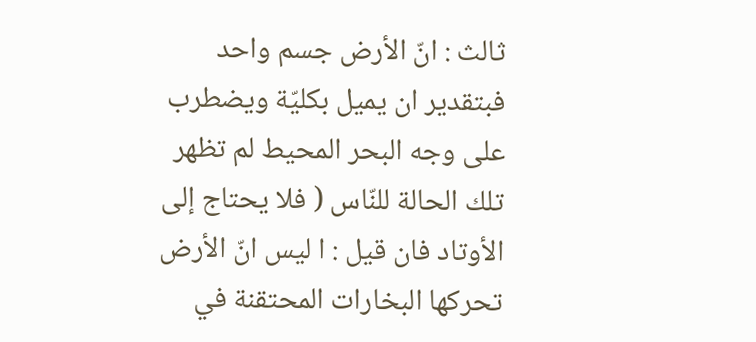ثالث : انّ الأرض جسم واحد فبتقدير ان يميل بكليّة ويضطرب على وجه البحر المحيط لم تظهر تلك الحالة للنّاس ( فلا يحتاج إلى الأوتاد فان قيل : ا ليس انّ الأرض تحركها البخارات المحتقنة في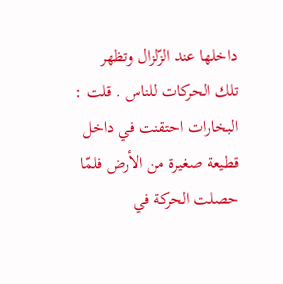داخلها عند الزّلزال وتظهر تلك الحركات للناس . قلت : البخارات احتقنت في داخل قطيعة صغيرة من الأرض فلمّا حصلت الحركة في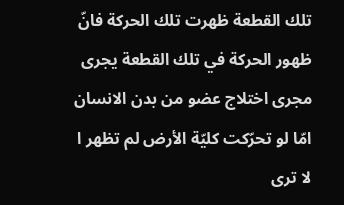تلك القطعة ظهرت تلك الحركة فانّ ظهور الحركة في تلك القطعة يجرى مجرى اختلاج عضو من بدن الانسان امّا لو تحرّكت كليّة الأرض لم تظهر ا لا ترى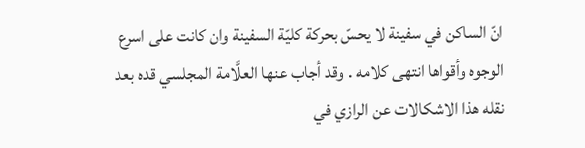انّ الساكن في سفينة لا يحسّ بحركة كليّة السفينة وان كانت على اسرع الوجوه وأقواها انتهى كلامه . وقد أجاب عنها العلَّامة المجلسي قده بعد نقله هذا الاشكالات عن الرازي في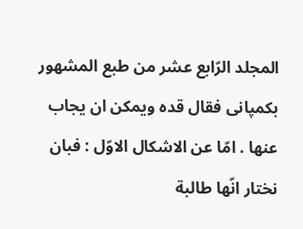المجلد الرّابع عشر من طبع المشهور بكمپانى فقال قده ويمكن ان يجاب عنها . امّا عن الاشكال الاوّل : فبان نختار انّها طالبة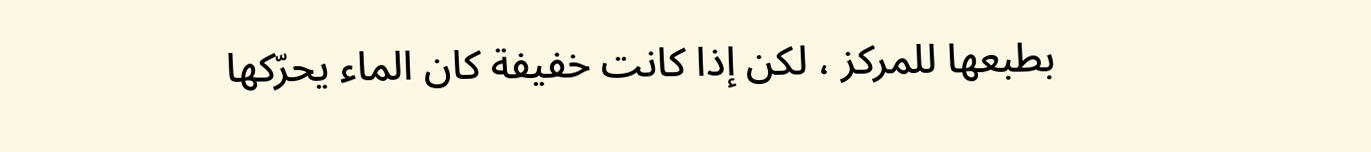بطبعها للمركز ، لكن إذا كانت خفيفة كان الماء يحرّكها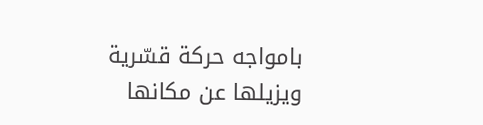بامواجه حركة قسّرية ويزيلها عن مكانها